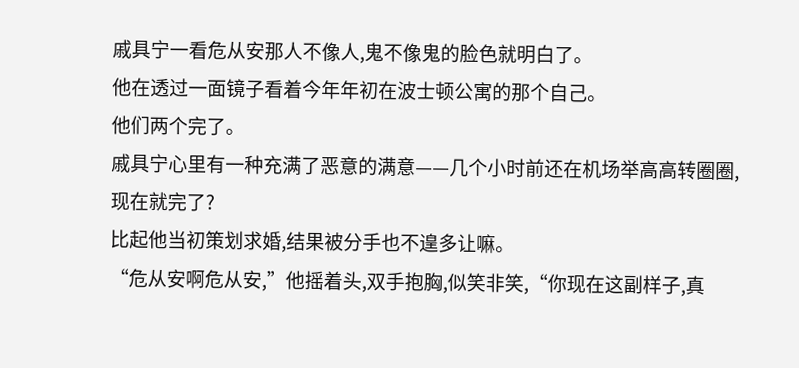戚具宁一看危从安那人不像人,鬼不像鬼的脸色就明白了。
他在透过一面镜子看着今年年初在波士顿公寓的那个自己。
他们两个完了。
戚具宁心里有一种充满了恶意的满意——几个小时前还在机场举高高转圈圈,现在就完了?
比起他当初策划求婚,结果被分手也不遑多让嘛。
“危从安啊危从安,”他摇着头,双手抱胸,似笑非笑,“你现在这副样子,真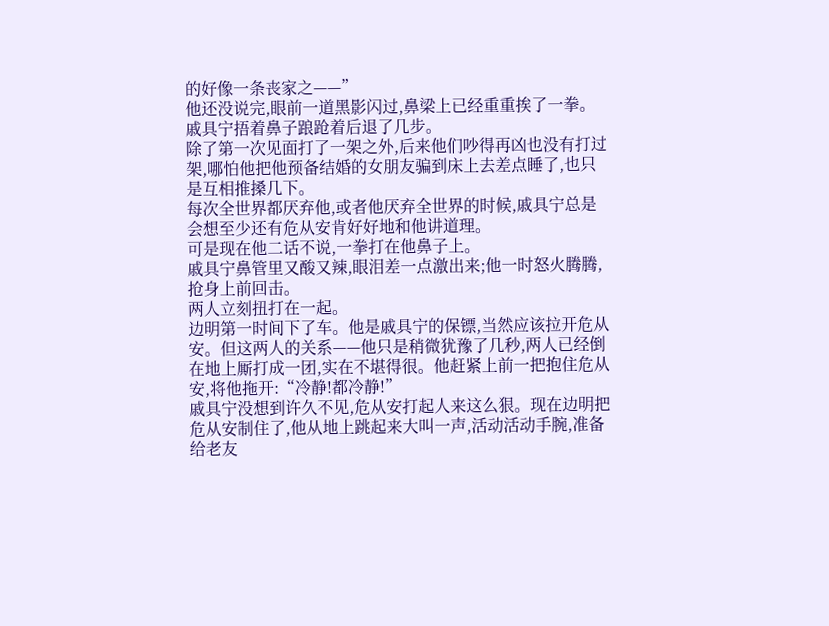的好像一条丧家之——”
他还没说完,眼前一道黑影闪过,鼻梁上已经重重挨了一拳。
戚具宁捂着鼻子踉跄着后退了几步。
除了第一次见面打了一架之外,后来他们吵得再凶也没有打过架,哪怕他把他预备结婚的女朋友骗到床上去差点睡了,也只是互相推搡几下。
每次全世界都厌弃他,或者他厌弃全世界的时候,戚具宁总是会想至少还有危从安肯好好地和他讲道理。
可是现在他二话不说,一拳打在他鼻子上。
戚具宁鼻管里又酸又辣,眼泪差一点激出来;他一时怒火腾腾,抢身上前回击。
两人立刻扭打在一起。
边明第一时间下了车。他是戚具宁的保镖,当然应该拉开危从安。但这两人的关系——他只是稍微犹豫了几秒,两人已经倒在地上厮打成一团,实在不堪得很。他赶紧上前一把抱住危从安,将他拖开:“冷静!都冷静!”
戚具宁没想到许久不见,危从安打起人来这么狠。现在边明把危从安制住了,他从地上跳起来大叫一声,活动活动手腕,准备给老友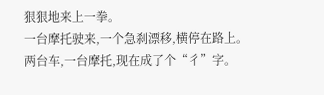狠狠地来上一拳。
一台摩托驶来,一个急刹漂移,横停在路上。
两台车,一台摩托,现在成了个“彳”字。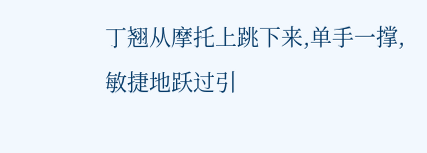丁翘从摩托上跳下来,单手一撑,敏捷地跃过引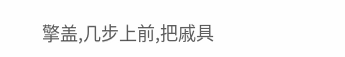擎盖,几步上前,把戚具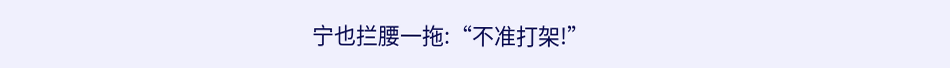宁也拦腰一拖:“不准打架!”